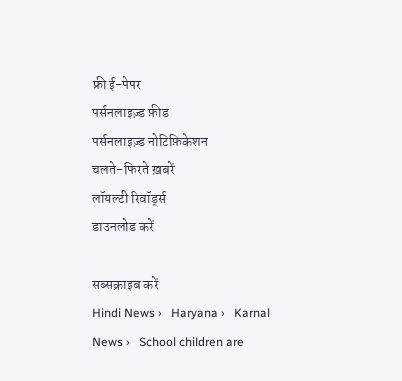फ्री ई-पेपर
पर्सनलाइज़्ड फ़ीड
पर्सनलाइज़्ड नोटिफ़िकेशन
चलते-फिरते ख़बरें
लॉयल्टी रिवॉर्ड्स
डाउनलोड करें

सब्सक्राइब करें
Hindi News ›   Haryana ›   Karnal News ›   School children are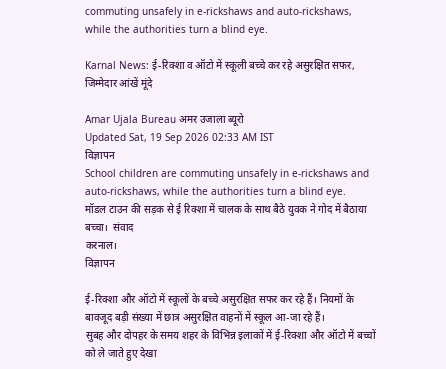commuting unsafely in e-rickshaws and auto-rickshaws, while the authorities turn a blind eye.

Karnal News: ई-रिक्शा व ऑटो में स्कूली बच्चे कर रहे असुरक्षित सफर, जिम्मेदार आंखें मूंदे

Amar Ujala Bureau अमर उजाला ब्यूरो
Updated Sat, 19 Sep 2026 02:33 AM IST
विज्ञापन
School children are commuting unsafely in e-rickshaws and auto-rickshaws, while the authorities turn a blind eye.
मॉडल टाउन की सड़क से ई रिक्शा में चालक के साथ बैठे युवक ने गोद में बैठाया बच्चा।  संवाद
करनाल।
विज्ञापन

ई-रिक्शा और ऑटो में स्कूलों के बच्चे असुरक्षित सफर कर रहे हैं। नियमों के बावजूद बड़ी संख्या में छात्र असुरक्षित वाहनों में स्कूल आ-जा रहे हैं।
सुबह और दोपहर के समय शहर के विभिन्न इलाकों में ई-रिक्शा और ऑटो में बच्चों को ले जाते हुए देखा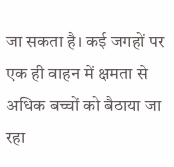जा सकता है। कई जगहों पर एक ही वाहन में क्षमता से अधिक बच्चों को बैठाया जा रहा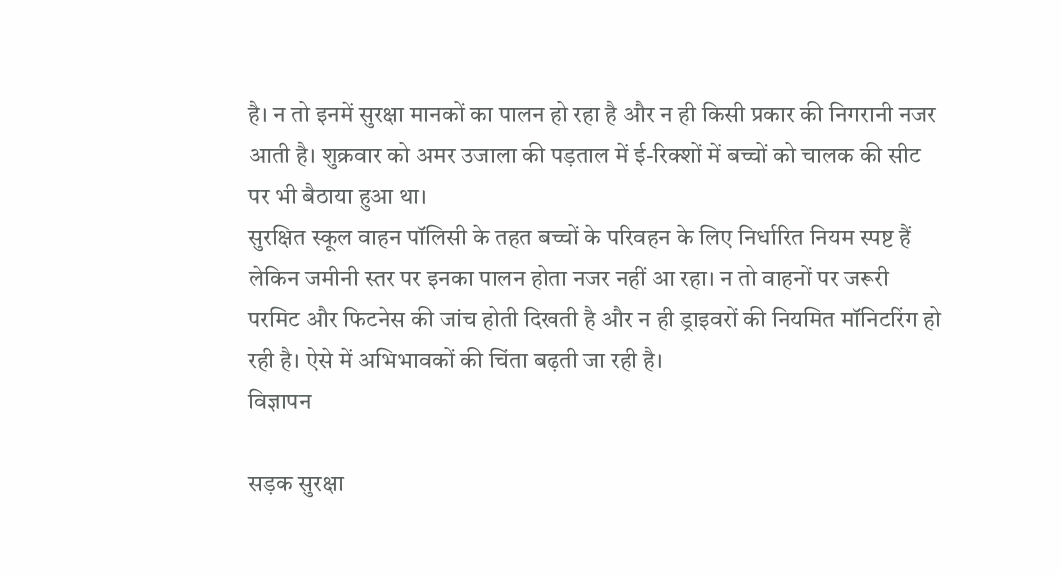है। न तो इनमें सुरक्षा मानकों का पालन हो रहा है और न ही किसी प्रकार की निगरानी नजर आती है। शुक्रवार को अमर उजाला की पड़ताल में ई-रिक्शों में बच्चों को चालक की सीट पर भी बैठाया हुआ था।
सुरक्षित स्कूल वाहन पॉलिसी के तहत बच्चों के परिवहन के लिए निर्धारित नियम स्पष्ट हैं लेकिन जमीनी स्तर पर इनका पालन होता नजर नहीं आ रहा। न तो वाहनों पर जरूरी परमिट और फिटनेस की जांच होती दिखती है और न ही ड्राइवरों की नियमित मॉनिटरिंग हो रही है। ऐसे में अभिभावकों की चिंता बढ़ती जा रही है।
विज्ञापन

सड़क सुरक्षा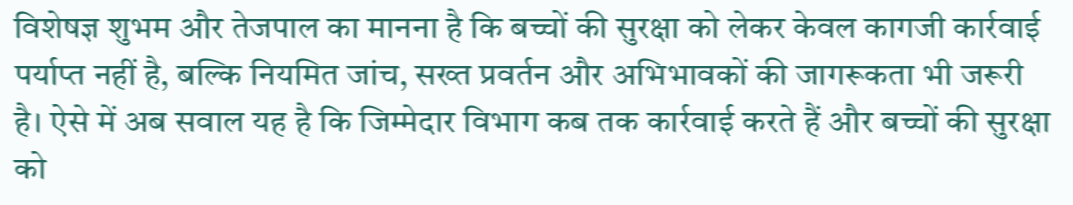विशेषज्ञ शुभम और तेजपाल का मानना है कि बच्चों की सुरक्षा को लेकर केवल कागजी कार्रवाई पर्याप्त नहीं है, बल्कि नियमित जांच, सख्त प्रवर्तन और अभिभावकों की जागरूकता भी जरूरी है। ऐसे में अब सवाल यह है कि जिम्मेदार विभाग कब तक कार्रवाई करते हैं और बच्चों की सुरक्षा को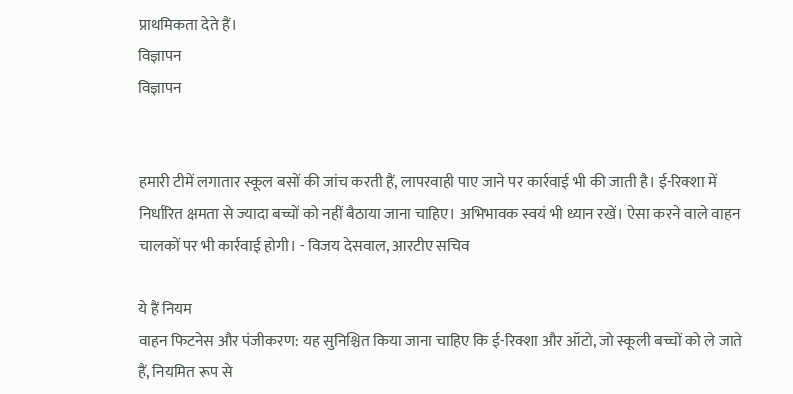प्राथमिकता देते हैं।
विज्ञापन
विज्ञापन


हमारी टीमें लगातार स्कूल बसों की जांच करती हैं, लापरवाही पाए जाने पर कार्रवाई भी की जाती है। ई-रिक्शा में निर्धारित क्षमता से ज्यादा बच्चों को नहीं बैठाया जाना चाहिए। अभिभावक स्वयं भी ध्यान रखें। ऐसा करने वाले वाहन चालकों पर भी कार्रवाई होगी। - विजय देसवाल, आरटीए सचिव

ये हैं नियम
वाहन फिटनेस और पंजीकरण: यह सुनिश्चित किया जाना चाहिए कि ई-रिक्शा और ऑटो, जो स्कूली बच्चों को ले जाते हैं, नियमित रूप से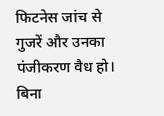फिटनेस जांच से गुजरें और उनका पंजीकरण वैध हो। बिना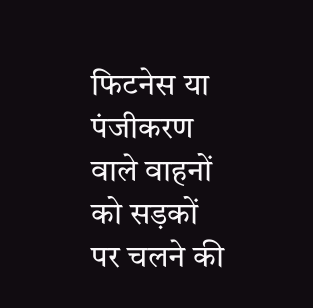फिटनेस या पंजीकरण वाले वाहनों को सड़कों पर चलने की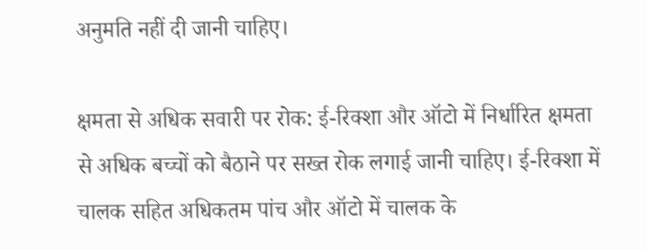अनुमति नहीं दी जानी चाहिए।

क्षमता से अधिक सवारी पर रोक: ई-रिक्शा और ऑटो में निर्धारित क्षमता से अधिक बच्चों को बैठाने पर सख्त रोक लगाई जानी चाहिए। ई-रिक्शा में चालक सहित अधिकतम पांच और ऑटो में चालक के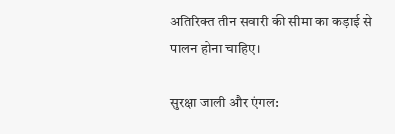अतिरिक्त तीन सवारी की सीमा का कड़ाई से पालन होना चाहिए।

सुरक्षा जाली और एंगल: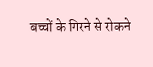बच्चों के गिरने से रोकने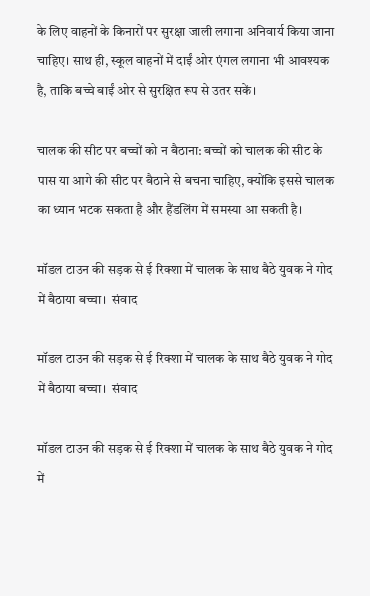के लिए वाहनों के किनारों पर सुरक्षा जाली लगाना अनिवार्य किया जाना चाहिए। साथ ही, स्कूल वाहनों में दाईं ओर एंगल लगाना भी आवश्यक है, ताकि बच्चे बाईं ओर से सुरक्षित रूप से उतर सकें।

चालक की सीट पर बच्चों को न बैठाना: बच्चों को चालक की सीट के पास या आगे की सीट पर बैठाने से बचना चाहिए, क्योंकि इससे चालक का ध्यान भटक सकता है और हैंडलिंग में समस्या आ सकती है।

मॉडल टाउन की सड़क से ई रिक्शा में चालक के साथ बैठे युवक ने गोद में बैठाया बच्चा।  संवाद

मॉडल टाउन की सड़क से ई रिक्शा में चालक के साथ बैठे युवक ने गोद में बैठाया बच्चा।  संवाद

मॉडल टाउन की सड़क से ई रिक्शा में चालक के साथ बैठे युवक ने गोद में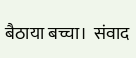बैठाया बच्चा।  संवाद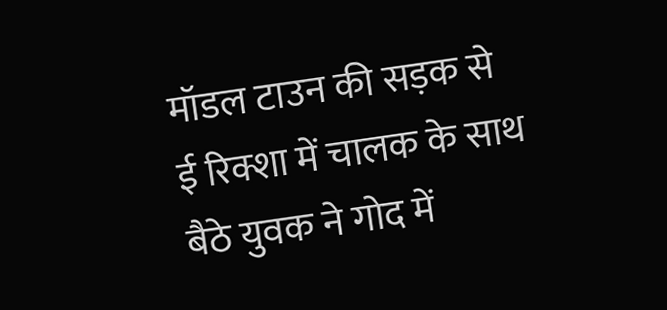मॉडल टाउन की सड़क से ई रिक्शा में चालक के साथ बैठे युवक ने गोद में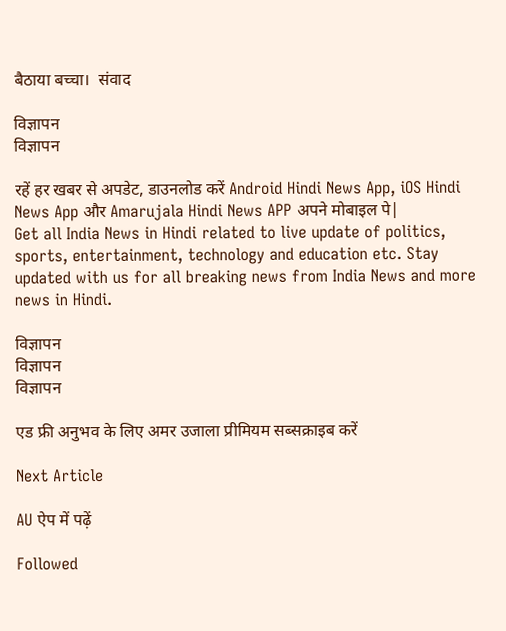बैठाया बच्चा।  संवाद

विज्ञापन
विज्ञापन

रहें हर खबर से अपडेट, डाउनलोड करें Android Hindi News App, iOS Hindi News App और Amarujala Hindi News APP अपने मोबाइल पे|
Get all India News in Hindi related to live update of politics, sports, entertainment, technology and education etc. Stay updated with us for all breaking news from India News and more news in Hindi.

विज्ञापन
विज्ञापन
विज्ञापन

एड फ्री अनुभव के लिए अमर उजाला प्रीमियम सब्सक्राइब करें

Next Article

AU ऐप में पढ़ें

Followed